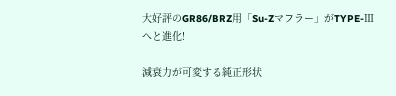大好評のGR86/BRZ用「Su-Zマフラー」がTYPE-Ⅲへと進化!

減衰力が可変する純正形状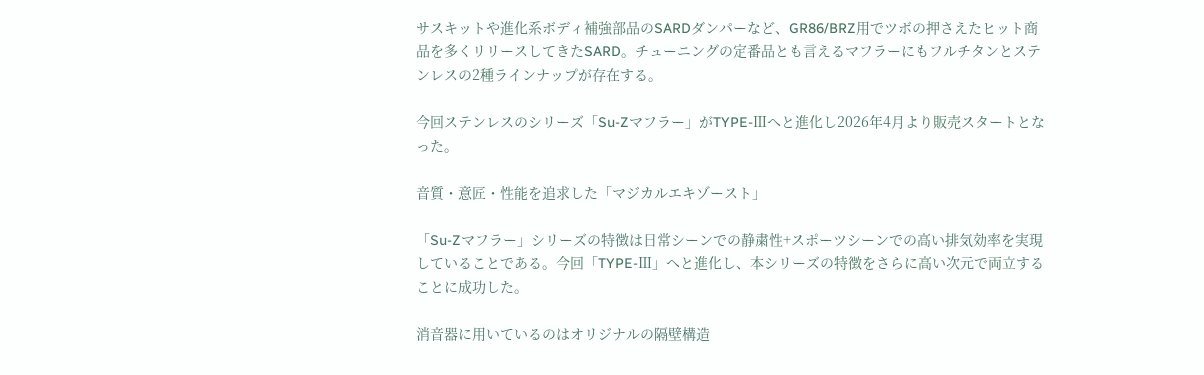サスキットや進化系ボディ補強部品のSARDダンパーなど、GR86/BRZ用でツボの押さえたヒット商品を多くリリースしてきたSARD。チューニングの定番品とも言えるマフラーにもフルチタンとステンレスの2種ラインナップが存在する。

今回ステンレスのシリーズ「Su-Zマフラー」がTYPE-Ⅲへと進化し2026年4月より販売スタートとなった。

音質・意匠・性能を追求した「マジカルエキゾースト」

「Su-Zマフラー」シリーズの特徴は日常シーンでの静粛性+スポーツシーンでの高い排気効率を実現していることである。今回「TYPE-Ⅲ」へと進化し、本シリーズの特徴をさらに高い次元で両立することに成功した。

消音器に用いているのはオリジナルの隔壁構造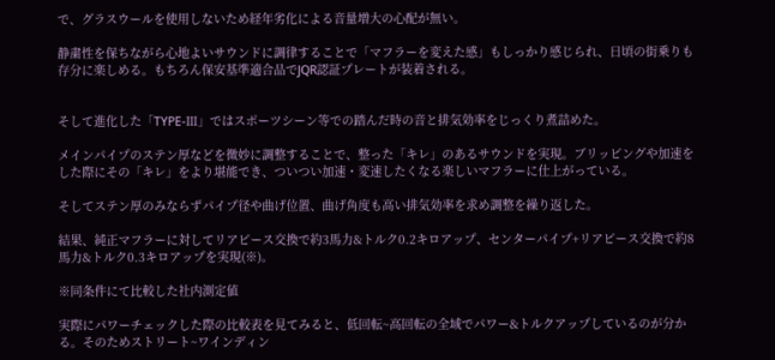で、グラスウールを使用しないため経年劣化による音量増大の心配が無い。

静粛性を保ちながら心地よいサウンドに調律することで「マフラーを変えた感」もしっかり感じられ、日頃の街乗りも存分に楽しめる。もちろん保安基準適合品でJQR認証プレートが装着される。


そして進化した「TYPE-Ⅲ」ではスポーツシーン等での踏んだ時の音と排気効率をじっくり煮詰めた。

メインパイプのステン厚などを微妙に調整することで、整った「キレ」のあるサウンドを実現。ブリッピングや加速をした際にその「キレ」をより堪能でき、ついつい加速・変速したくなる楽しいマフラーに仕上がっている。

そしてステン厚のみならずパイプ径や曲げ位置、曲げ角度も高い排気効率を求め調整を繰り返した。

結果、純正マフラーに対してリアピース交換で約3馬力&トルク0.2キロアップ、センターパイプ+リアピース交換で約8馬力&トルク0.3キロアップを実現(※)。

※同条件にて比較した社内測定値

実際にパワーチェックした際の比較表を見てみると、低回転~高回転の全域でパワー&トルクアップしているのが分かる。そのためストリート~ワインディン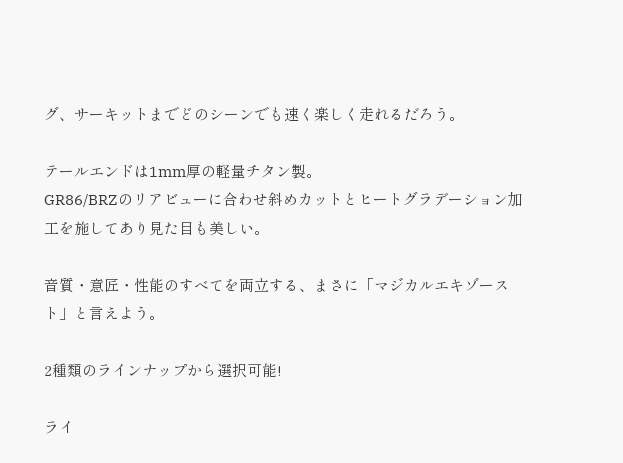グ、サーキットまでどのシーンでも速く楽しく走れるだろう。

テールエンドは1mm厚の軽量チタン製。
GR86/BRZのリアビューに合わせ斜めカットとヒートグラデーション加工を施してあり見た目も美しい。

音質・意匠・性能のすべてを両立する、まさに「マジカルエキゾースト」と言えよう。

2種類のラインナップから選択可能!

ライ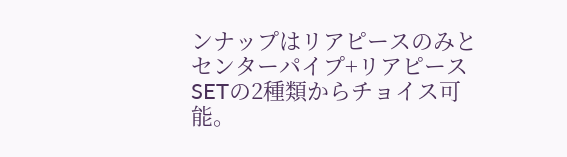ンナップはリアピースのみとセンターパイプ+リアピースSETの2種類からチョイス可能。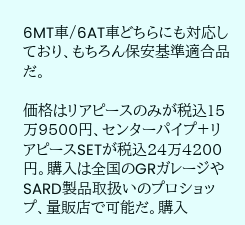6MT車/6AT車どちらにも対応しており、もちろん保安基準適合品だ。

価格はリアピースのみが税込15万9500円、センターパイプ+リアピースSETが税込24万4200円。購入は全国のGRガレージやSARD製品取扱いのプロショップ、量販店で可能だ。購入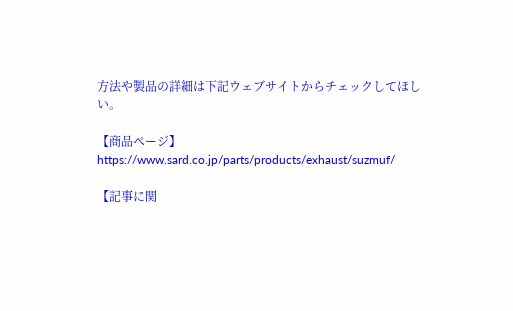方法や製品の詳細は下記ウェブサイトからチェックしてほしい。

【商品ページ】
https://www.sard.co.jp/parts/products/exhaust/suzmuf/

【記事に関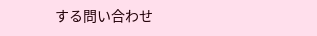する問い合わせ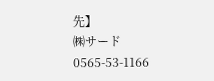先】
㈱サード
0565-53-1166